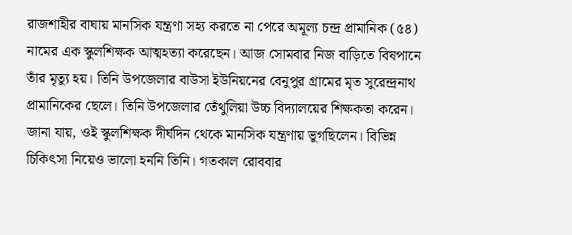রাজশাহীর বাঘায় মানসিক যন্ত্রণা সহ্য করতে না পেরে অমূল্য চন্দ্র প্রামানিক (৫৪) নামের এক স্কুলশিক্ষক আত্মহত্যা করেছেন। আজ সোমবার নিজ বাড়িতে বিষপানে তাঁর মৃত্যু হয়। তিনি উপজেলার বাউসা ইউনিয়নের বেনুপুর গ্রামের মৃত সুরেন্দ্রনাথ প্রামানিকের ছেলে। তিনি উপজেলার তেঁথুলিয়া উচ্চ বিদ্যালয়ের শিক্ষকতা করেন।
জানা যায়, ওই স্কুলশিক্ষক দীর্ঘদিন থেকে মানসিক যন্ত্রণায় ভুগছিলেন। বিভিন্ন চিকিৎসা নিয়েও ভালো হননি তিনি। গতকাল রোববার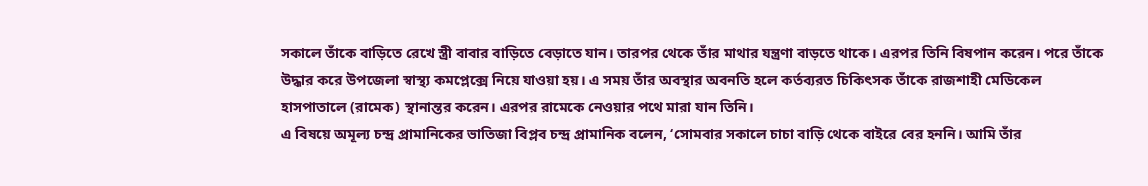সকালে তাঁকে বাড়িতে রেখে স্ত্রী বাবার বাড়িতে বেড়াতে যান। তারপর থেকে তাঁর মাথার যন্ত্রণা বাড়তে থাকে। এরপর তিনি বিষপান করেন। পরে তাঁকে উদ্ধার করে উপজেলা স্বাস্থ্য কমপ্লেক্সে নিয়ে যাওয়া হয়। এ সময় তাঁর অবস্থার অবনতি হলে কর্তব্যরত চিকিৎসক তাঁকে রাজশাহী মেডিকেল হাসপাতালে (রামেক) স্থানান্তর করেন। এরপর রামেকে নেওয়ার পথে মারা যান তিনি।
এ বিষয়ে অমূল্য চন্দ্র প্রামানিকের ভাতিজা বিপ্লব চন্দ্র প্রামানিক বলেন, ‘সোমবার সকালে চাচা বাড়ি থেকে বাইরে বের হননি। আমি তাঁর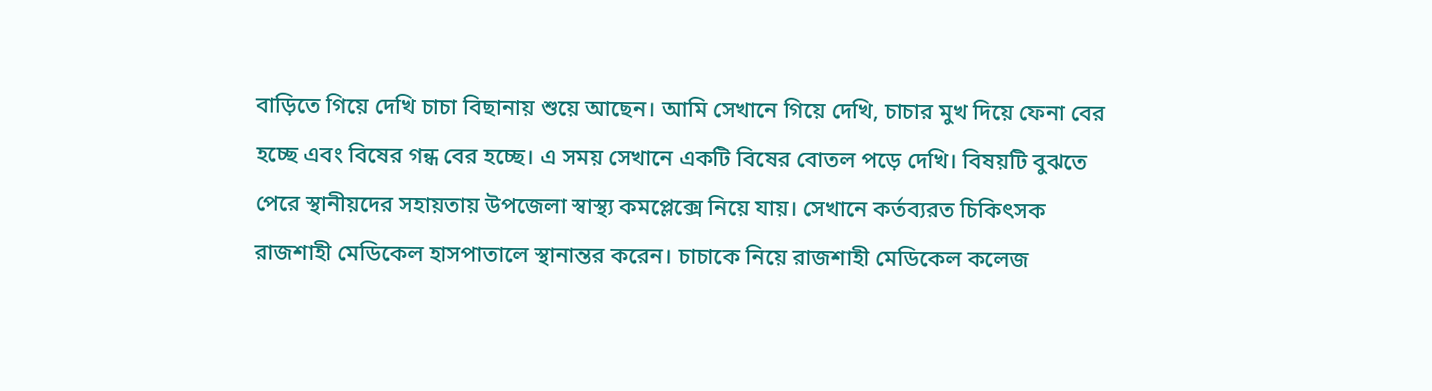বাড়িতে গিয়ে দেখি চাচা বিছানায় শুয়ে আছেন। আমি সেখানে গিয়ে দেখি, চাচার মুখ দিয়ে ফেনা বের হচ্ছে এবং বিষের গন্ধ বের হচ্ছে। এ সময় সেখানে একটি বিষের বোতল পড়ে দেখি। বিষয়টি বুঝতে পেরে স্থানীয়দের সহায়তায় উপজেলা স্বাস্থ্য কমপ্লেক্সে নিয়ে যায়। সেখানে কর্তব্যরত চিকিৎসক রাজশাহী মেডিকেল হাসপাতালে স্থানান্তর করেন। চাচাকে নিয়ে রাজশাহী মেডিকেল কলেজ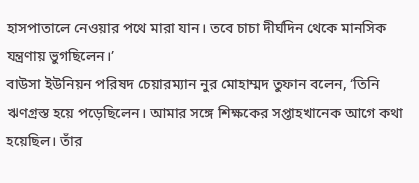হাসপাতালে নেওয়ার পথে মারা যান। তবে চাচা দীর্ঘদিন থেকে মানসিক যন্ত্রণায় ভুগছিলেন।’
বাউসা ইউনিয়ন পরিষদ চেয়ারম্যান নুর মোহাম্মদ তুফান বলেন, ‘তিনি ঋণগ্রস্ত হয়ে পড়েছিলেন। আমার সঙ্গে শিক্ষকের সপ্তাহখানেক আগে কথা হয়েছিল। তাঁর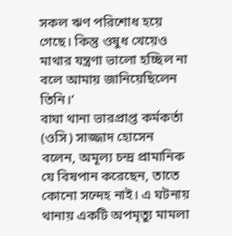সকল ঋণ পরিশোধ হয়ে গেছে। কিন্তু ওষুধ খেয়েও মাথার যন্ত্রণা ভালো হচ্ছিল না বলে আমায় জানিয়েছিলেন তিনি।’
বাঘা থানা ভারপ্রাপ্ত কর্মকর্তা (ওসি) সাজ্জাদ হোসেন বলেন, অমূল্য চন্দ্র প্রামানিক যে বিষপান করেছেন, তাতে কোনো সন্দেহ নাই। এ ঘটনায় থানায় একটি অপমৃত্যু মামলা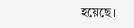হয়েছে।